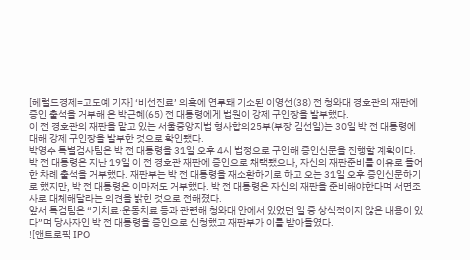[헤럴드경제=고도예 기자] ‘비선진료’ 의혹에 연루돼 기소된 이영선(38) 전 청와대 경호관의 재판에 증인 출석을 거부해 온 박근혜(65) 전 대통령에게 법원이 강제 구인장을 발부했다.
이 전 경호관의 재판을 맡고 있는 서울중앙지법 형사합의25부(부장 김선일)는 30일 박 전 대통령에 대해 강제 구인장을 발부한 것으로 확인됐다.
박영수 특별검사팀은 박 전 대통령을 31일 오후 4시 법정으로 구인해 증인신문을 진행할 계획이다.
박 전 대통령은 지난 19일 이 전 경호관 재판에 증인으로 채택됐으나, 자신의 재판준비를 이유로 들어 한 차례 출석을 거부했다. 재판부는 박 전 대통령을 재소환하기로 하고 오는 31일 오후 증인신문하기로 했지만, 박 전 대통령은 이마저도 거부했다. 박 전 대통령은 자신의 재판을 준비해야한다며 서면조사로 대체해달라는 의견을 밝힌 것으로 전해졌다.
앞서 특검팀은 “기치료·운동치료 등과 관련해 청와대 안에서 있었던 일 중 상식적이지 않은 내용이 있다”며 당사자인 박 전 대통령을 증인으로 신청했고 재판부가 이를 받아들였다.
![앤트로픽 IPO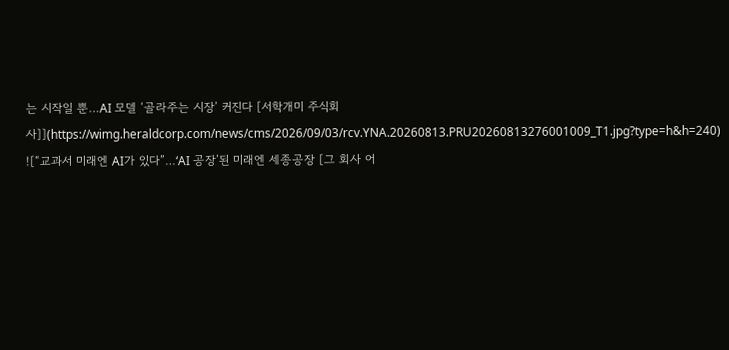는 시작일 뿐…AI 모델 ‘골라주는 시장’ 커진다 [서학개미 주식회사]](https://wimg.heraldcorp.com/news/cms/2026/09/03/rcv.YNA.20260813.PRU20260813276001009_T1.jpg?type=h&h=240)
![“교과서 미래엔 AI가 있다”…‘AI 공장’된 미래엔 세종공장 [그 회사 어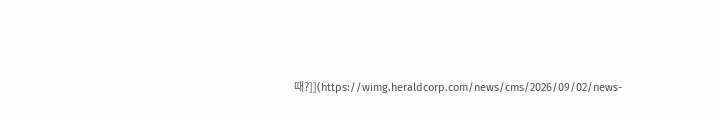때?]](https://wimg.heraldcorp.com/news/cms/2026/09/02/news-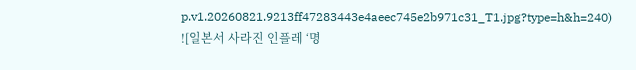p.v1.20260821.9213ff47283443e4aeec745e2b971c31_T1.jpg?type=h&h=240)
![일본서 사라진 인플레 ‘명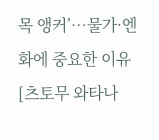목 앵커’…물가·엔화에 중요한 이유 [츠토무 와타나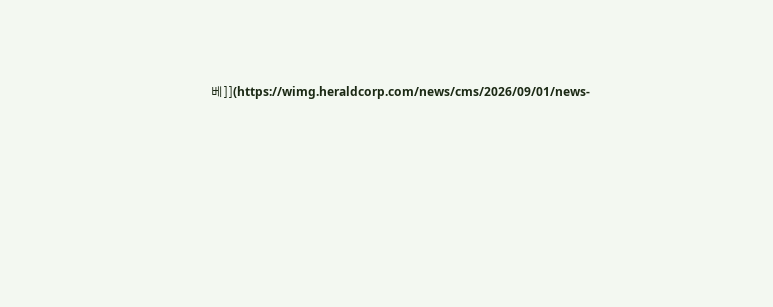베]](https://wimg.heraldcorp.com/news/cms/2026/09/01/news-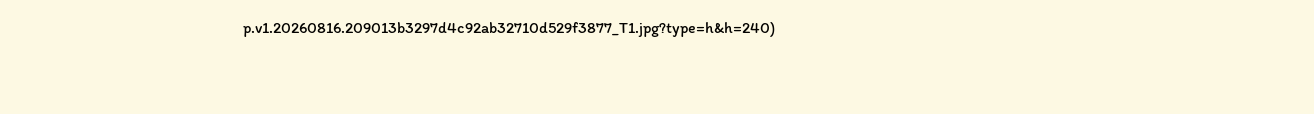p.v1.20260816.209013b3297d4c92ab32710d529f3877_T1.jpg?type=h&h=240)